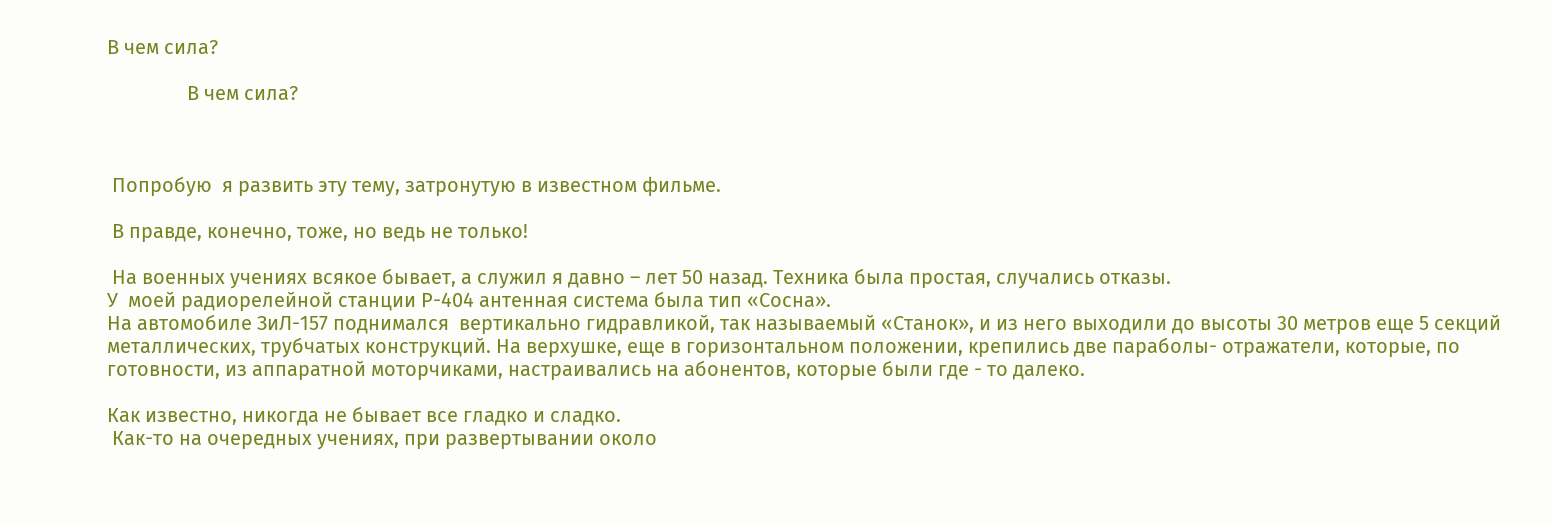В чем сила?

                В чем сила?



 Попробую  я развить эту тему, затронутую в известном фильме.

 В правде, конечно, тоже, но ведь не только!

 На военных учениях всякое бывает, а служил я давно – лет 50 назад. Техника была простая, случались отказы.
У  моей радиорелейной станции Р-404 антенная система была тип «Сосна».
На автомобиле ЗиЛ-157 поднимался  вертикально гидравликой, так называемый «Станок», и из него выходили до высоты 30 метров еще 5 секций металлических, трубчатых конструкций. На верхушке, еще в горизонтальном положении, крепились две параболы- отражатели, которые, по готовности, из аппаратной моторчиками, настраивались на абонентов, которые были где - то далеко.

Как известно, никогда не бывает все гладко и сладко.
 Как-то на очередных учениях, при развертывании около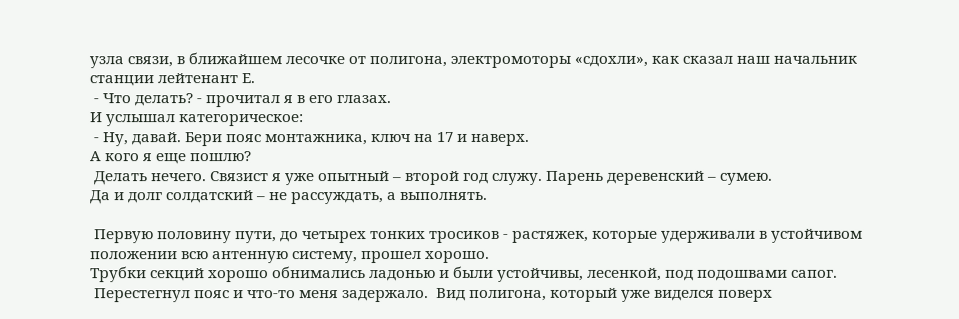узла связи, в ближайшем лесочке от полигона, электромоторы «сдохли», как сказал наш начальник станции лейтенант Е.
 - Что делать? - прочитал я в его глазах.
И услышал категорическое:
 - Ну, давай. Бери пояс монтажника, ключ на 17 и наверх.
А кого я еще пошлю?
 Делать нечего. Связист я уже опытный – второй год служу. Парень деревенский – сумею.
Да и долг солдатский – не рассуждать, а выполнять.

 Первую половину пути, до четырех тонких тросиков - растяжек, которые удерживали в устойчивом положении всю антенную систему, прошел хорошо.
Трубки секций хорошо обнимались ладонью и были устойчивы, лесенкой, под подошвами сапог.
 Перестегнул пояс и что-то меня задержало.  Вид полигона, который уже виделся поверх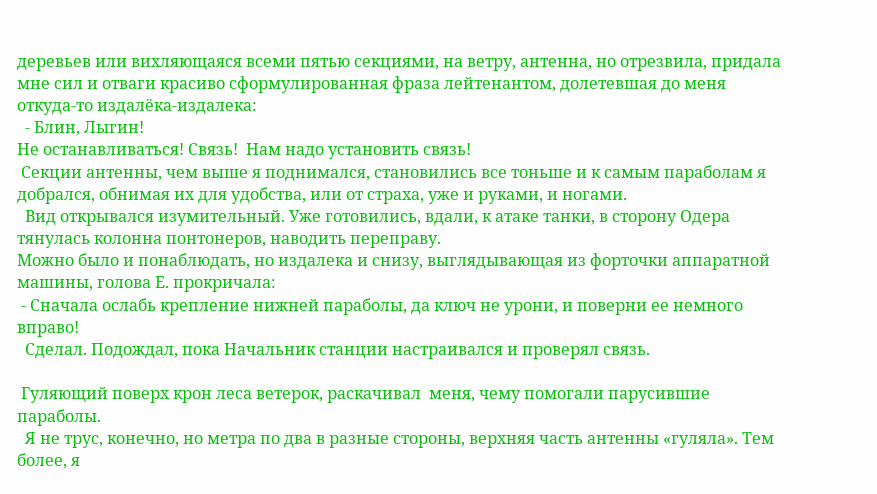деревьев или вихляющаяся всеми пятью секциями, на ветру, антенна, но отрезвила, придала мне сил и отваги красиво сформулированная фраза лейтенантом, долетевшая до меня откуда-то издалёка-издалека:
  - Блин, Лыгин!
Не останавливаться! Связь!  Нам надо установить связь!
 Секции антенны, чем выше я поднимался, становились все тоньше и к самым параболам я добрался, обнимая их для удобства, или от страха, уже и руками, и ногами.
  Вид открывался изумительный. Уже готовились, вдали, к атаке танки, в сторону Одера тянулась колонна понтонеров, наводить переправу.
Можно было и понаблюдать, но издалека и снизу, выглядывающая из форточки аппаратной машины, голова Е. прокричала:
 - Сначала ослабь крепление нижней параболы, да ключ не урони, и поверни ее немного вправо!
  Сделал. Подождал, пока Начальник станции настраивался и проверял связь.

 Гуляющий поверх крон леса ветерок, раскачивал  меня, чему помогали парусившие параболы.
  Я не трус, конечно, но метра по два в разные стороны, верхняя часть антенны «гуляла». Тем более, я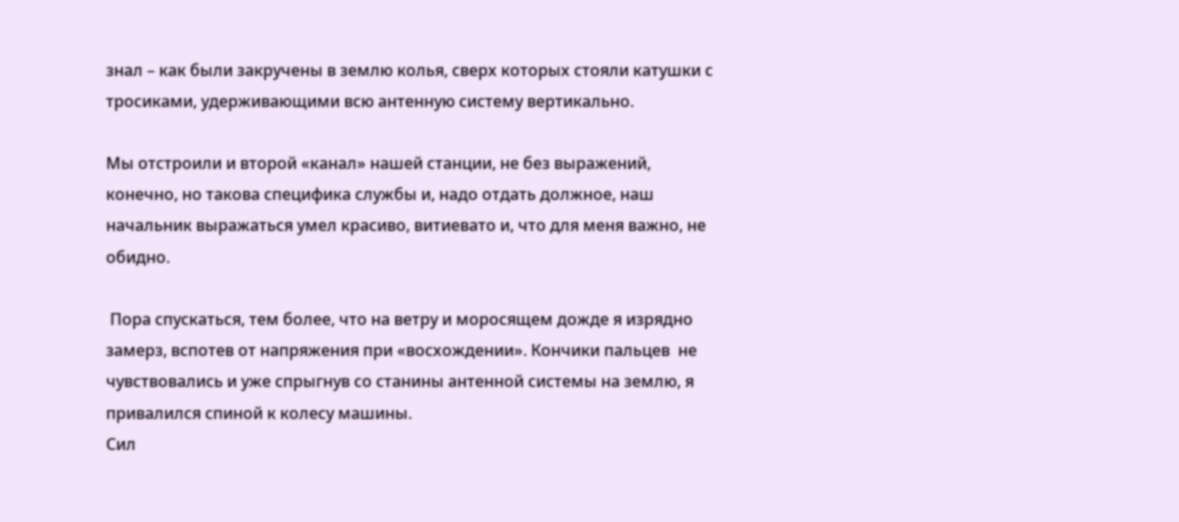знал – как были закручены в землю колья, сверх которых стояли катушки с тросиками, удерживающими всю антенную систему вертикально.

Мы отстроили и второй «канал» нашей станции, не без выражений, конечно, но такова специфика службы и, надо отдать должное, наш начальник выражаться умел красиво, витиевато и, что для меня важно, не обидно.

 Пора спускаться, тем более, что на ветру и моросящем дожде я изрядно замерз, вспотев от напряжения при «восхождении». Кончики пальцев  не чувствовались и уже спрыгнув со станины антенной системы на землю, я привалился спиной к колесу машины.
Сил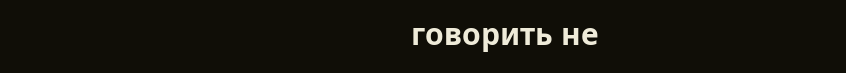говорить не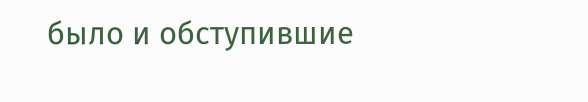было и обступившие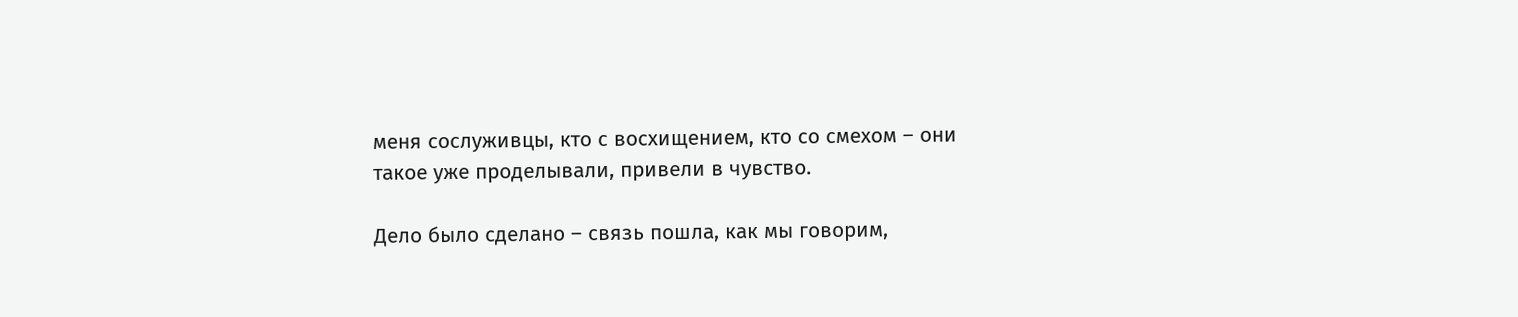меня сослуживцы, кто с восхищением, кто со смехом – они такое уже проделывали, привели в чувство.

Дело было сделано – связь пошла, как мы говорим,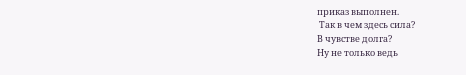приказ выполнен.
 Так в чем здесь сила?
В чувстве долга?
Ну не только ведь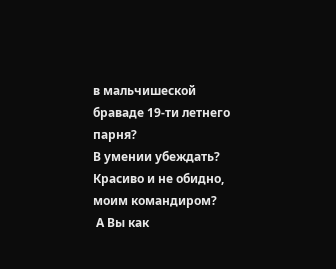в мальчишеской браваде 19-ти летнего парня?
В умении убеждать? Красиво и не обидно, моим командиром?
 А Вы как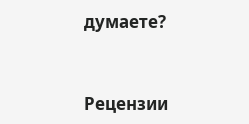думаете?


Рецензии